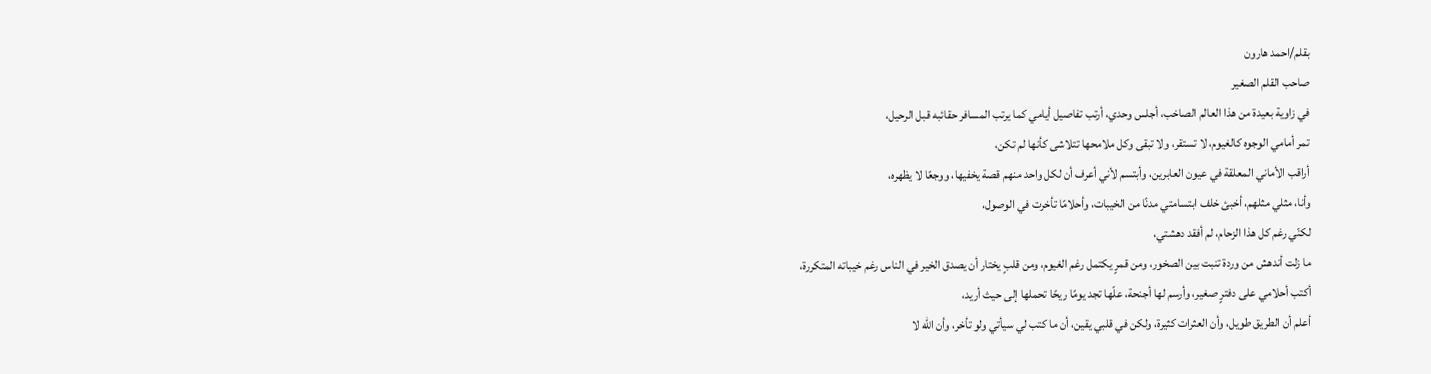بقلم/احمد هارون
صاحب القلم الصغير
في زاوية بعيدة من هذا العالم الصاخب، أجلس وحدي، أرتب تفاصيل أيامي كما يرتب المسافر حقائبه قبل الرحيل،
تمر أمامي الوجوه كالغيوم، لا تستقر، ولا تبقى وكل ملامحها تتلاشى كأنها لم تكن،
أراقب الأماني المعلقة في عيون العابرين، وأبتسم لأني أعرف أن لكل واحد منهم قصة يخفيها، ووجعًا لا يظهره،
وأنا، مثلي مثلهم، أخبئ خلف ابتسامتي مدنًا من الخيبات، وأحلامًا تأخرت في الوصول،
لكنّي رغم كل هذا الزحام، لم أفقد دهشتي،
ما زلت أندهش من وردة تنبت بين الصخور، ومن قمرٍ يكتمل رغم الغيوم، ومن قلبٍ يختار أن يصدق الخير في الناس رغم خيباته المتكررة،
أكتب أحلامي على دفترٍ صغير، وأرسم لها أجنحة، علّها تجد يومًا ريحًا تحملها إلى حيث أريد،
أعلم أن الطريق طويل، وأن العثرات كثيرة، ولكن في قلبي يقين، أن ما كتب لي سيأتي ولو تأخر، وأن الله لا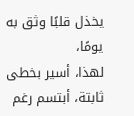يخذل قلبًا وثق به يومًا،
لهذا، أسير بخطى ثابتة، أبتسم رغم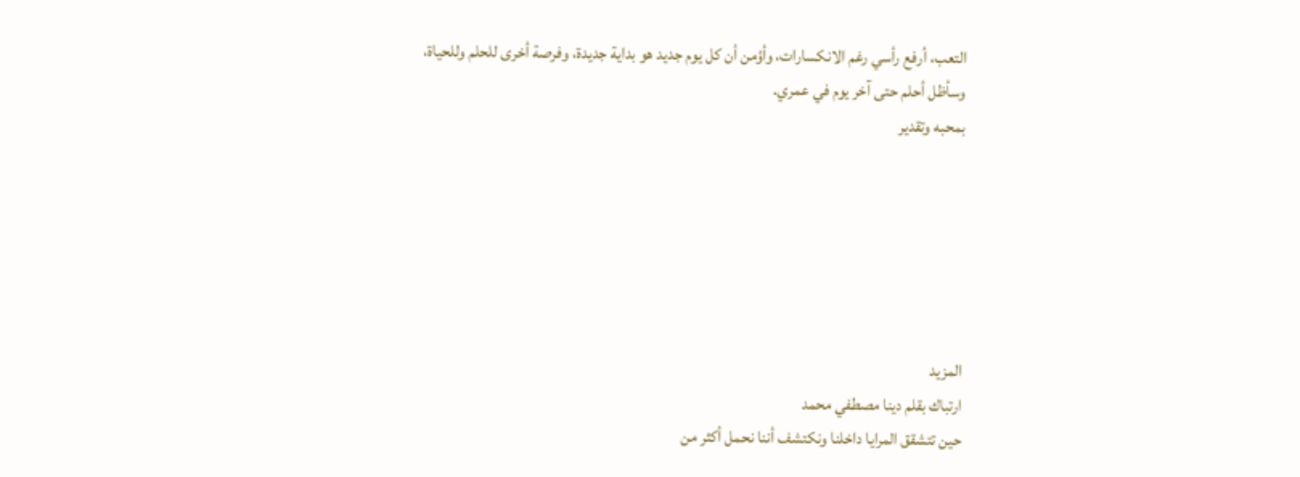التعب، أرفع رأسي رغم الانكسارات، وأؤمن أن كل يوم جديد هو بداية جديدة، وفرصة أخرى للحلم وللحياة،
وسأظل أحلم حتى آخر يوم في عمري.
بمحبه وتقدير






المزيد
ارتباك بقلم دينا مصطفي محمد
حين تتشقق المرايا داخلنا ونكتشف أننا نحمل أكثر من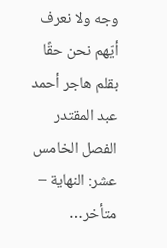وجه ولا نعرف أيّهم نحن حقًا بقلم هاجر أحمد عبد المقتدر
الفصل الخامس عشر: النهاية – متأخر…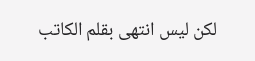لكن ليس انتهى بقلم الكاتب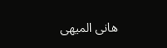هانى الميهى